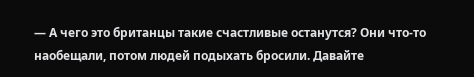— А чего это британцы такие счастливые останутся? Они что-то наобещали, потом людей подыхать бросили. Давайте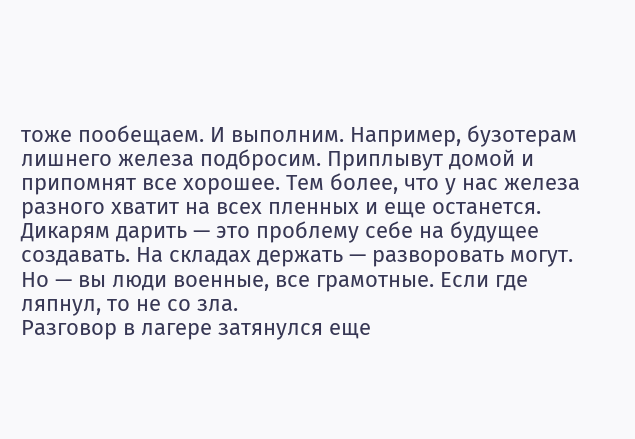тоже пообещаем. И выполним. Например, бузотерам лишнего железа подбросим. Приплывут домой и припомнят все хорошее. Тем более, что у нас железа разного хватит на всех пленных и еще останется. Дикарям дарить — это проблему себе на будущее создавать. На складах держать — разворовать могут. Но — вы люди военные, все грамотные. Если где ляпнул, то не со зла.
Разговор в лагере затянулся еще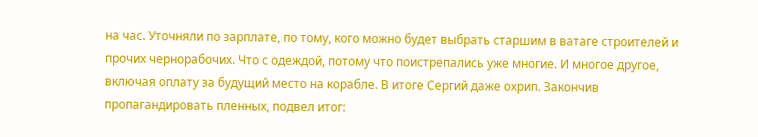на час. Уточняли по зарплате, по тому, кого можно будет выбрать старшим в ватаге строителей и прочих чернорабочих. Что с одеждой, потому что поистрепались уже многие. И многое другое, включая оплату за будущий место на корабле. В итоге Сергий даже охрип. Закончив пропагандировать пленных, подвел итог: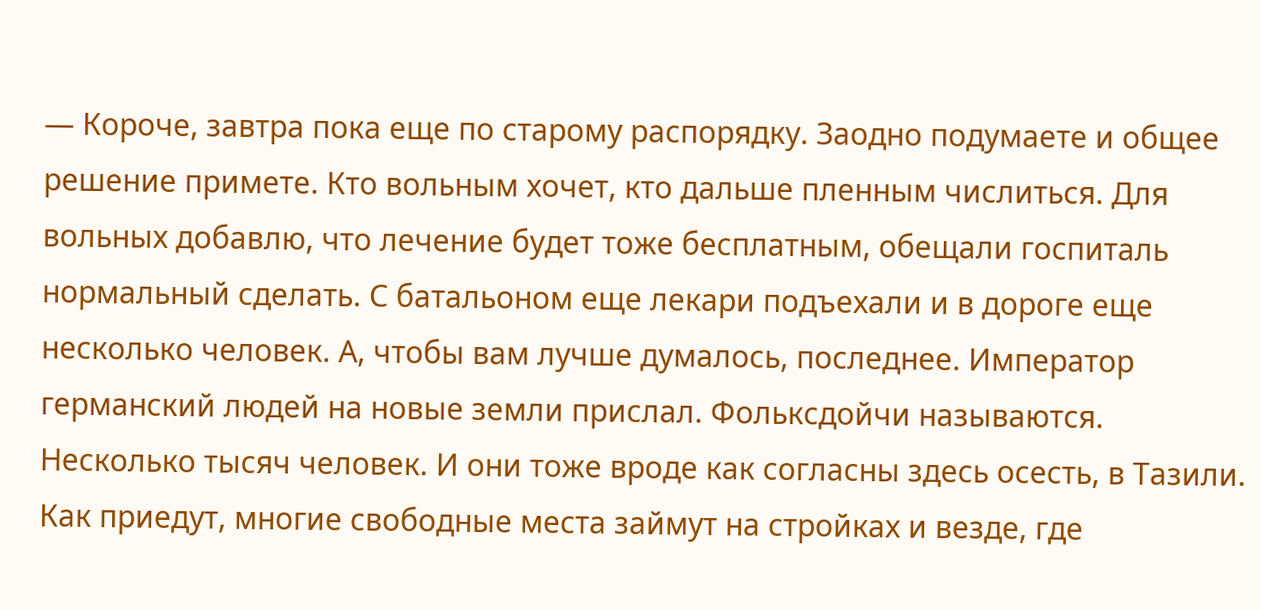— Короче, завтра пока еще по старому распорядку. Заодно подумаете и общее решение примете. Кто вольным хочет, кто дальше пленным числиться. Для вольных добавлю, что лечение будет тоже бесплатным, обещали госпиталь нормальный сделать. С батальоном еще лекари подъехали и в дороге еще несколько человек. А, чтобы вам лучше думалось, последнее. Император германский людей на новые земли прислал. Фольксдойчи называются. Несколько тысяч человек. И они тоже вроде как согласны здесь осесть, в Тазили. Как приедут, многие свободные места займут на стройках и везде, где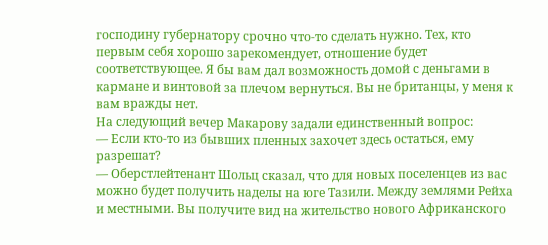господину губернатору срочно что-то сделать нужно. Тех, кто первым себя хорошо зарекомендует, отношение будет соответствующее. Я бы вам дал возможность домой с деньгами в кармане и винтовой за плечом вернуться. Вы не британцы, у меня к вам вражды нет.
На следующий вечер Макарову задали единственный вопрос:
— Если кто-то из бывших пленных захочет здесь остаться, ему разрешат?
— Оберстлейтенант Шольц сказал, что для новых поселенцев из вас можно будет получить наделы на юге Тазили. Между землями Рейха и местными. Вы получите вид на жительство нового Африканского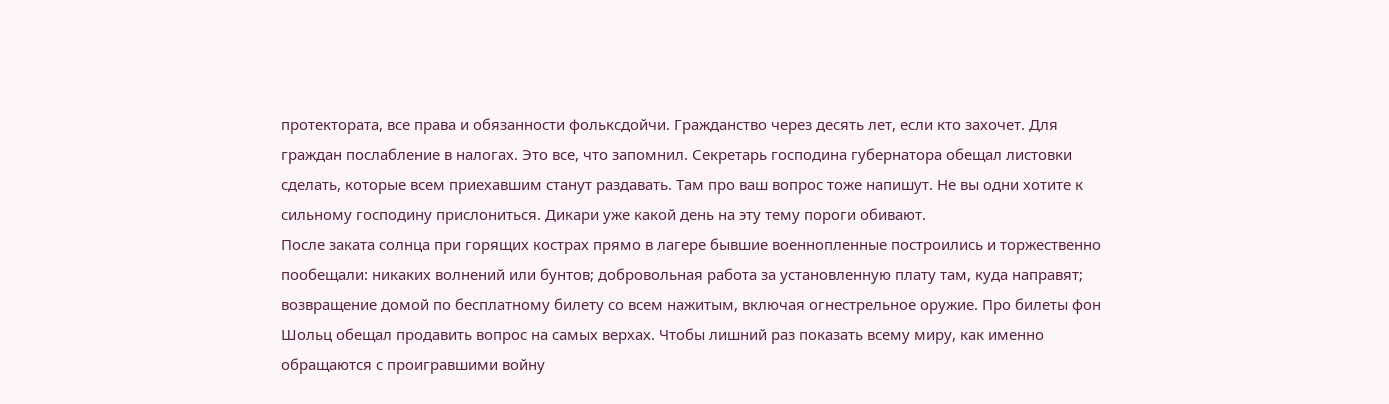протектората, все права и обязанности фольксдойчи. Гражданство через десять лет, если кто захочет. Для граждан послабление в налогах. Это все, что запомнил. Секретарь господина губернатора обещал листовки сделать, которые всем приехавшим станут раздавать. Там про ваш вопрос тоже напишут. Не вы одни хотите к сильному господину прислониться. Дикари уже какой день на эту тему пороги обивают.
После заката солнца при горящих кострах прямо в лагере бывшие военнопленные построились и торжественно пообещали: никаких волнений или бунтов; добровольная работа за установленную плату там, куда направят; возвращение домой по бесплатному билету со всем нажитым, включая огнестрельное оружие. Про билеты фон Шольц обещал продавить вопрос на самых верхах. Чтобы лишний раз показать всему миру, как именно обращаются с проигравшими войну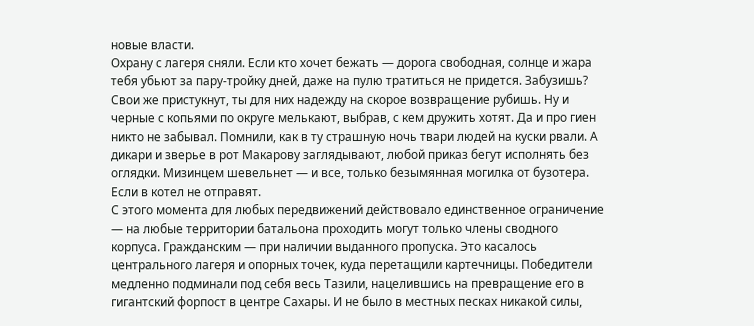новые власти.
Охрану с лагеря сняли. Если кто хочет бежать — дорога свободная, солнце и жара тебя убьют за пару-тройку дней, даже на пулю тратиться не придется. Забузишь? Свои же пристукнут, ты для них надежду на скорое возвращение рубишь. Ну и черные с копьями по округе мелькают, выбрав, с кем дружить хотят. Да и про гиен никто не забывал. Помнили, как в ту страшную ночь твари людей на куски рвали. А дикари и зверье в рот Макарову заглядывают, любой приказ бегут исполнять без оглядки. Мизинцем шевельнет — и все, только безымянная могилка от бузотера. Если в котел не отправят.
С этого момента для любых передвижений действовало единственное ограничение — на любые территории батальона проходить могут только члены сводного корпуса. Гражданским — при наличии выданного пропуска. Это касалось центрального лагеря и опорных точек, куда перетащили картечницы. Победители медленно подминали под себя весь Тазили, нацелившись на превращение его в гигантский форпост в центре Сахары. И не было в местных песках никакой силы,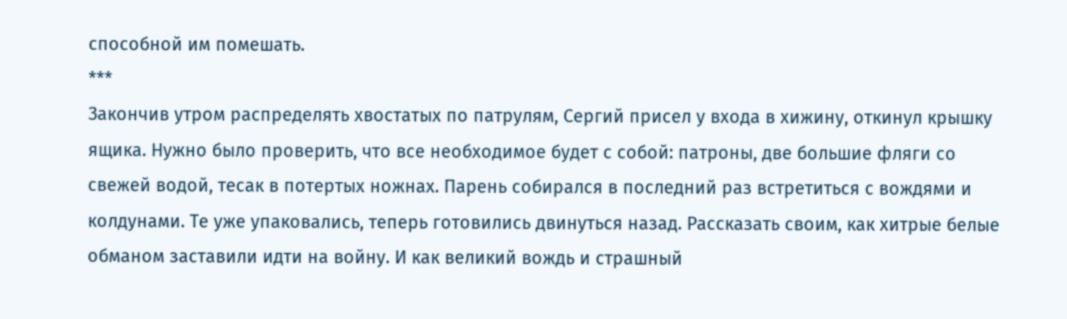способной им помешать.
***
Закончив утром распределять хвостатых по патрулям, Сергий присел у входа в хижину, откинул крышку ящика. Нужно было проверить, что все необходимое будет с собой: патроны, две большие фляги со свежей водой, тесак в потертых ножнах. Парень собирался в последний раз встретиться с вождями и колдунами. Те уже упаковались, теперь готовились двинуться назад. Рассказать своим, как хитрые белые обманом заставили идти на войну. И как великий вождь и страшный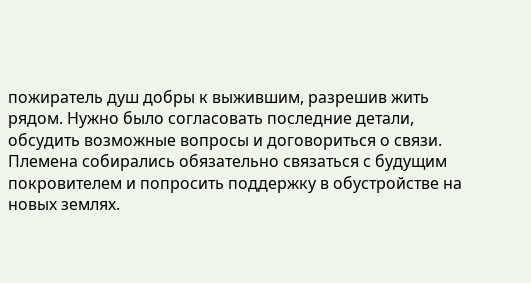пожиратель душ добры к выжившим, разрешив жить рядом. Нужно было согласовать последние детали, обсудить возможные вопросы и договориться о связи. Племена собирались обязательно связаться с будущим покровителем и попросить поддержку в обустройстве на новых землях.